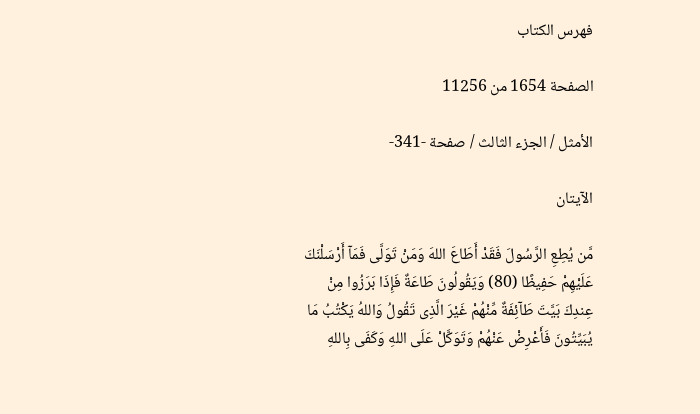فهرس الكتاب

الصفحة 1654 من 11256

الأمثل / الجزء الثالث / صفحة -341-

الآيتان

مَّن يُطِعِ الرَّسُولَ فَقَدْ أَطَاعَ اللهَ وَمَنْ تَوَلَّى فَمَآ أَرْسَلْنَكَ عَلَيْهِمْ حَفِيظًا (80) وَيَقُولُونَ طَاعَةٌ فَإِذَا بَرَزُوا مِنْ عِندِكَ بَيَّتَ طَآئِفَةٌ مِّنْهُمْ غَيْرَ الَّذِى تَقُولُ وَاللهُ يَكْتُبُ مَا يُبَيِّتُونَ فَأَعْرِضْ عَنْهُمْ وَتَوَكَّلْ عَلَى اللهِ وَكَفَى بِاللهِ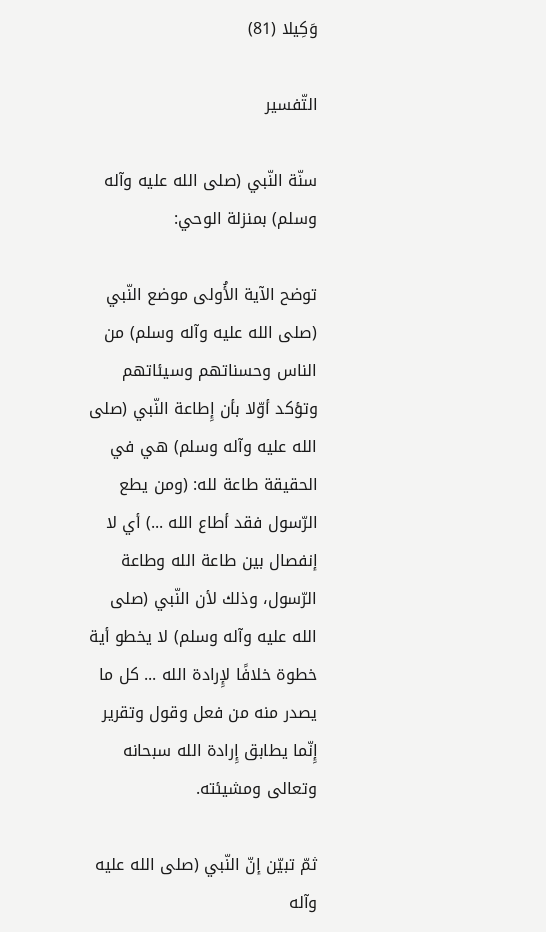وَكِيلا (81)

التّفسير

سنّة النّبي (صلى الله عليه وآله وسلم) بمنزلة الوحي:

توضح الآية الأُولى موضع النّبي (صلى الله عليه وآله وسلم) من الناس وحسناتهم وسيئاتهم وتؤكد أوّلا بأن إِطاعة النّبي (صلى الله عليه وآله وسلم) هي في الحقيقة طاعة لله: (ومن يطع الرّسول فقد أطاع الله ...) أي لا إنفصال بين طاعة الله وطاعة الرّسول، وذلك لأن النّبي (صلى الله عليه وآله وسلم) لا يخطو أية خطوة خلافًا لإِرادة الله ... كل ما يصدر منه من فعل وقول وتقرير إِنّما يطابق إِرادة الله سبحانه وتعالى ومشيئته.

ثمّ تبيّن إنّ النّبي (صلى الله عليه وآله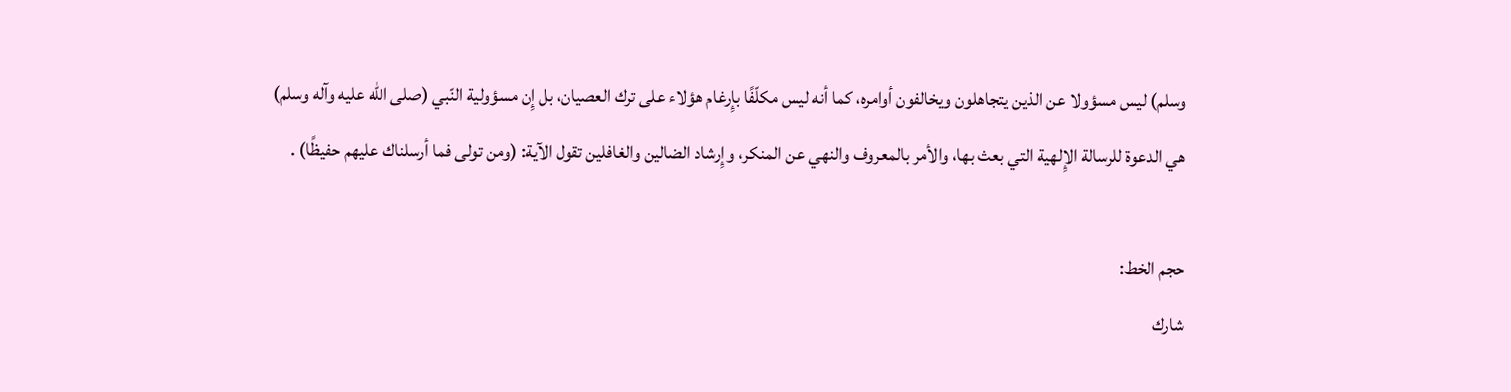وسلم) ليس مسؤولا عن الذين يتجاهلون ويخالفون أوامره، كما أنه ليس مكلّفًا بإِرغام هؤلاء على ترك العصيان، بل إِن مسؤولية النّبي (صلى الله عليه وآله وسلم) هي الدعوة للرسالة الإِلهية التي بعث بها، والأمر بالمعروف والنهي عن المنكر، وإِرشاد الضالين والغافلين تقول الآية: (ومن تولى فما أرسلناك عليهم حفيظًا) .

حجم الخط:
شارك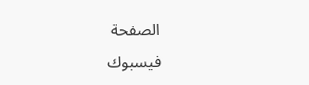الصفحة
فيسبوك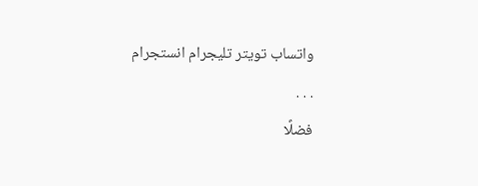واتساب تويتر تليجرام انستجرام
. . .
فضلًا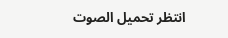انتظر تحميل الصوت